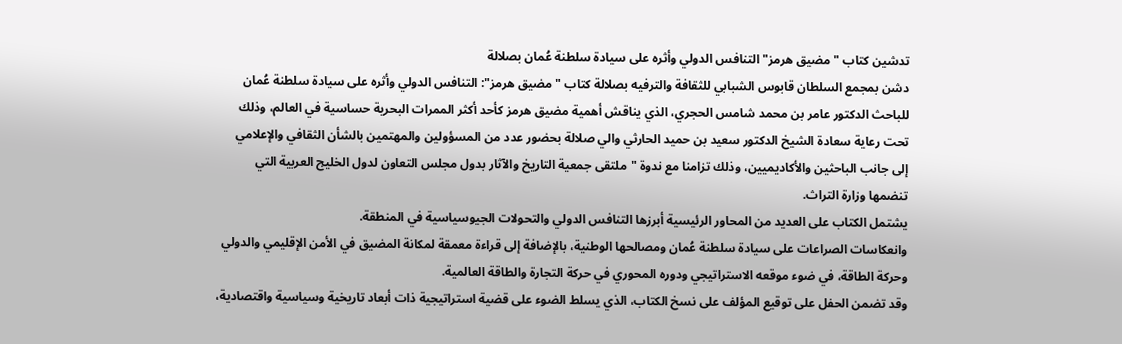تدشين كتاب "مضيق هرمز" التنافس الدولي وأثره على سيادة سلطنة عُمان بصلالة
دشن بمجمع السلطان قابوس الشبابي للثقافة والترفيه بصلالة كتاب "مضيق هرمز": التنافس الدولي وأثره على سيادة سلطنة عُمان للباحث الدكتور عامر بن محمد شامس الحجري، الذي يناقش أهمية مضيق هرمز كأحد أكثر الممرات البحرية حساسية في العالم، وذلك تحت رعاية سعادة الشيخ الدكتور سعيد بن حميد الحارثي والي صلالة بحضور عدد من المسؤولين والمهتمين بالشأن الثقافي والإعلامي إلى جانب الباحثين والأكاديميين، وذلك تزامنا مع ندوة "ملتقى جمعية التاريخ والآثار بدول مجلس التعاون لدول الخليج العربية التي تنضمها وزارة التراث.
يشتمل الكتاب على العديد من المحاور الرئيسية أبرزها التنافس الدولي والتحولات الجيوسياسية في المنطقة.
وانعكاسات الصراعات على سيادة سلطنة عُمان ومصالحها الوطنية، بالإضافة إلى قراءة معمقة لمكانة المضيق في الأمن الإقليمي والدولي وحركة الطاقة، في ضوء موقعه الاستراتيجي ودوره المحوري في حركة التجارة والطاقة العالمية.
وقد تضمن الحفل على توقيع المؤلف على نسخ الكتاب، الذي يسلط الضوء على قضية استراتيجية ذات أبعاد تاريخية وسياسية واقتصادية،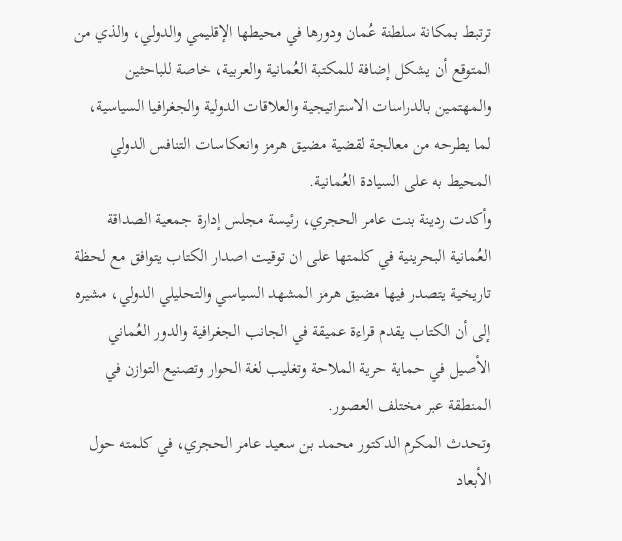ترتبط بمكانة سلطنة عُمان ودورها في محيطها الإقليمي والدولي، والذي من المتوقع أن يشكل إضافة للمكتبة العُمانية والعربية، خاصة للباحثين والمهتمين بالدراسات الاستراتيجية والعلاقات الدولية والجغرافيا السياسية، لما يطرحه من معالجة لقضية مضيق هرمز وانعكاسات التنافس الدولي المحيط به على السيادة العُمانية.
وأكدت ردينة بنت عامر الحجري، رئيسة مجلس إدارة جمعية الصداقة العُمانية البحرينية في كلمتها على ان توقيت اصدار الكتاب يتوافق مع لحظة تاريخية يتصدر فيها مضيق هرمز المشهد السياسي والتحليلي الدولي، مشيره إلى أن الكتاب يقدم قراءة عميقة في الجانب الجغرافية والدور العُماني الأصيل في حماية حرية الملاحة وتغليب لغة الحوار وتصنيع التوازن في المنطقة عبر مختلف العصور.
وتحدث المكرم الدكتور محمد بن سعيد عامر الحجري، في كلمته حول الأبعاد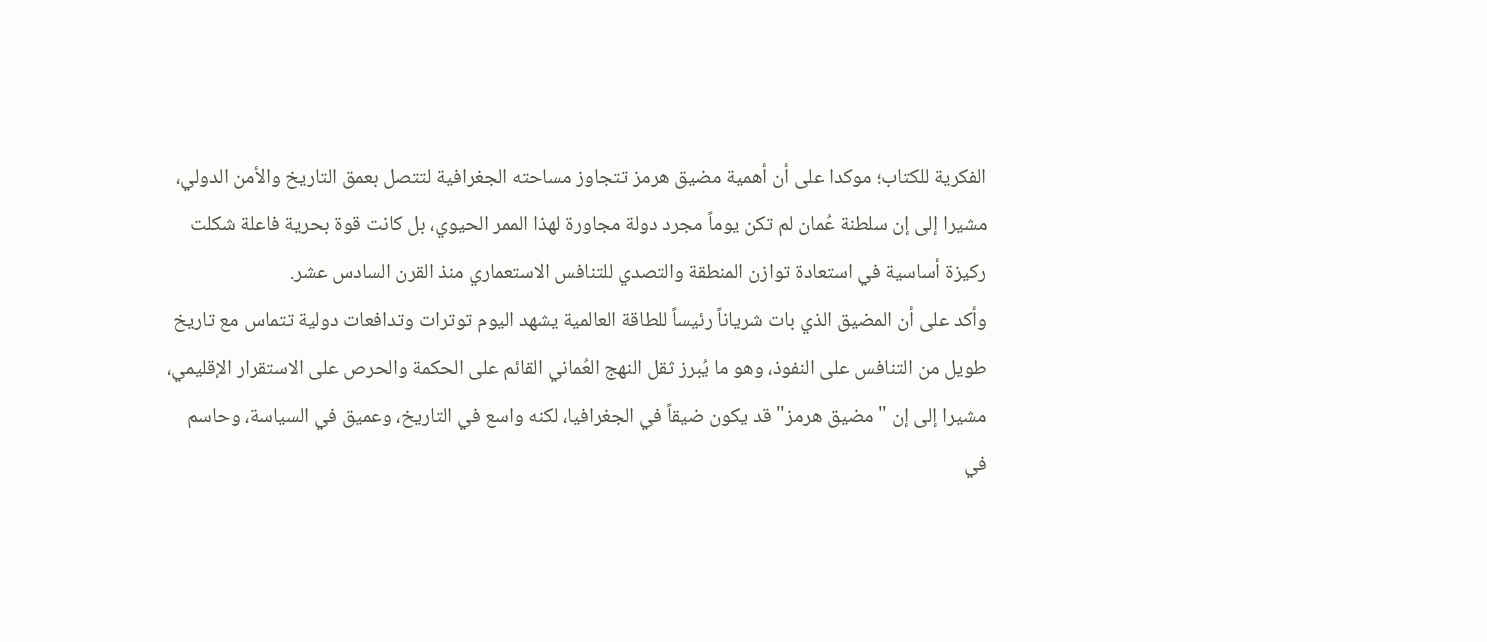الفكرية للكتاب؛ موكدا على أن أهمية مضيق هرمز تتجاوز مساحته الجغرافية لتتصل بعمق التاريخ والأمن الدولي، مشيرا إلى إن سلطنة عُمان لم تكن يوماً مجرد دولة مجاورة لهذا الممر الحيوي، بل كانت قوة بحرية فاعلة شكلت ركيزة أساسية في استعادة توازن المنطقة والتصدي للتنافس الاستعماري منذ القرن السادس عشر.
وأكد على أن المضيق الذي بات شرياناً رئيساً للطاقة العالمية يشهد اليوم توترات وتدافعات دولية تتماس مع تاريخ طويل من التنافس على النفوذ، وهو ما يُبرز ثقل النهج العُماني القائم على الحكمة والحرص على الاستقرار الإقليمي، مشيرا إلى إن "مضيق هرمز" قد يكون ضيقاً في الجغرافيا، لكنه واسع في التاريخ، وعميق في السياسة، وحاسم في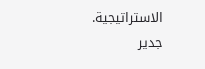الاستراتيجية.
جدير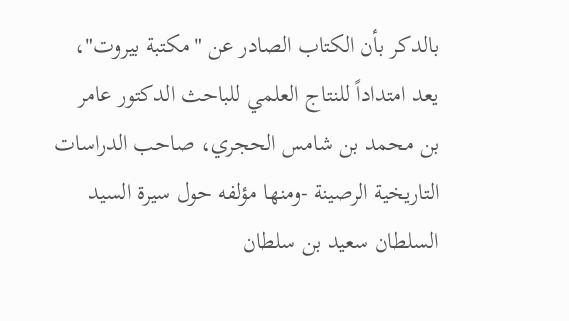بالدكر بأن الكتاب الصادر عن "مكتبة بيروت"، يعد امتداداً للنتاج العلمي للباحث الدكتور عامر بن محمد بن شامس الحجري، صاحب الدراسات التاريخية الرصينة -ومنها مؤلفه حول سيرة السيد السلطان سعيد بن سلطان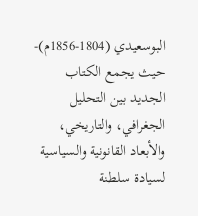البوسعيدي (1804-1856م)- حيث يجمع الكتاب الجديد بين التحليل الجغرافي، والتاريخي، والأبعاد القانونية والسياسية لسيادة سلطنة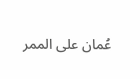عُمان على الممر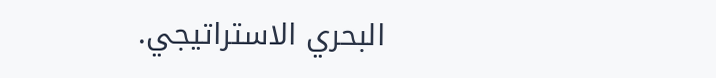البحري الاستراتيجي.